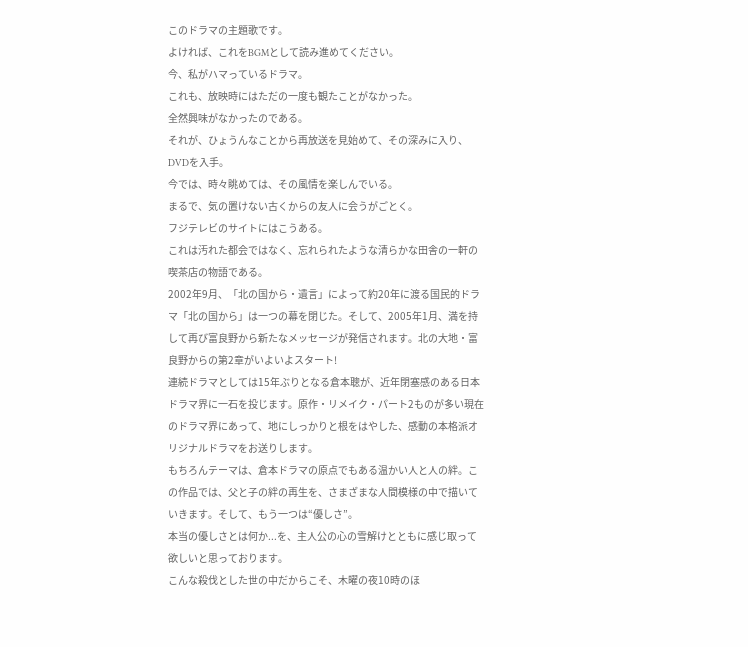このドラマの主題歌です。
よければ、これをBGMとして読み進めてください。
今、私がハマっているドラマ。
これも、放映時にはただの一度も観たことがなかった。
全然興味がなかったのである。
それが、ひょうんなことから再放送を見始めて、その深みに入り、DVDを入手。
今では、時々眺めては、その風情を楽しんでいる。
まるで、気の置けない古くからの友人に会うがごとく。
フジテレビのサイトにはこうある。
これは汚れた都会ではなく、忘れられたような清らかな田舎の一軒の喫茶店の物語である。
2002年9月、「北の国から・遺言」によって約20年に渡る国民的ドラマ「北の国から」は一つの幕を閉じた。そして、2005年1月、満を持して再び富良野から新たなメッセージが発信されます。北の大地・富良野からの第2章がいよいよスタート!
連続ドラマとしては15年ぶりとなる倉本聰が、近年閉塞感のある日本ドラマ界に一石を投じます。原作・リメイク・パート2ものが多い現在のドラマ界にあって、地にしっかりと根をはやした、感動の本格派オリジナルドラマをお送りします。
もちろんテーマは、倉本ドラマの原点でもある温かい人と人の絆。この作品では、父と子の絆の再生を、さまざまな人間模様の中で描いていきます。そして、もう一つは“優しさ”。
本当の優しさとは何か...を、主人公の心の雪解けとともに感じ取って欲しいと思っております。
こんな殺伐とした世の中だからこそ、木曜の夜10時のほ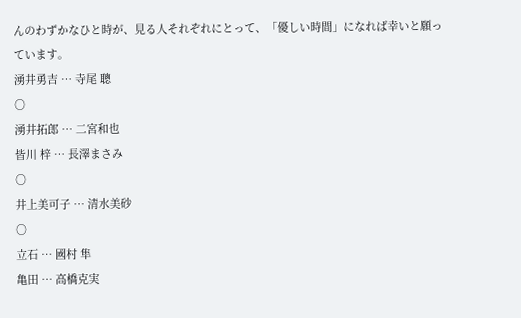んのわずかなひと時が、見る人それぞれにとって、「優しい時間」になれば幸いと願っています。
湧井勇吉 … 寺尾 聰
○
湧井拓郎 … 二宮和也
皆川 梓 … 長澤まさみ
○
井上美可子 … 清水美砂
○
立石 … 國村 隼
亀田 … 高橋克実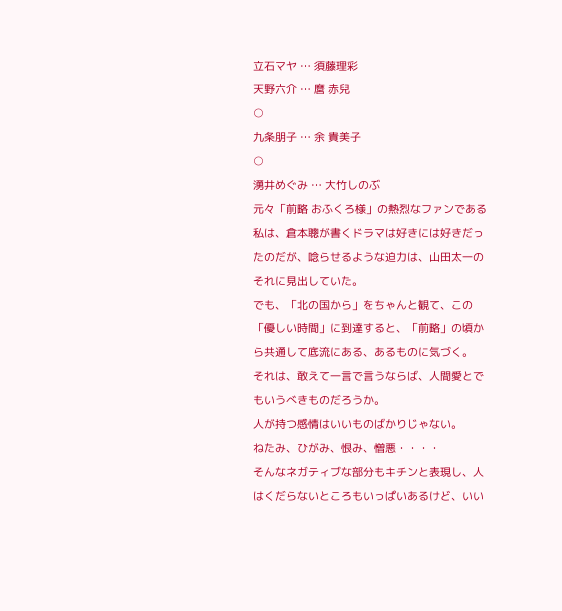立石マヤ … 須藤理彩
天野六介 … 麿 赤兒
○
九条朋子 … 余 貴美子
○
湧井めぐみ … 大竹しのぶ
元々「前略 おふくろ様」の熱烈なファンである私は、倉本聰が書くドラマは好きには好きだったのだが、唸らせるような迫力は、山田太一のそれに見出していた。
でも、「北の国から」をちゃんと観て、この「優しい時間」に到達すると、「前略」の頃から共通して底流にある、あるものに気づく。
それは、敢えて一言で言うならば、人間愛とでもいうべきものだろうか。
人が持つ感情はいいものばかりじゃない。
ねたみ、ひがみ、恨み、憎悪・・・・
そんなネガティブな部分もキチンと表現し、人はくだらないところもいっぱいあるけど、いい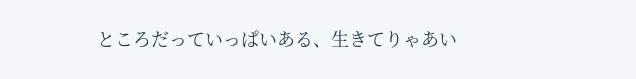ところだっていっぱいある、生きてりゃあい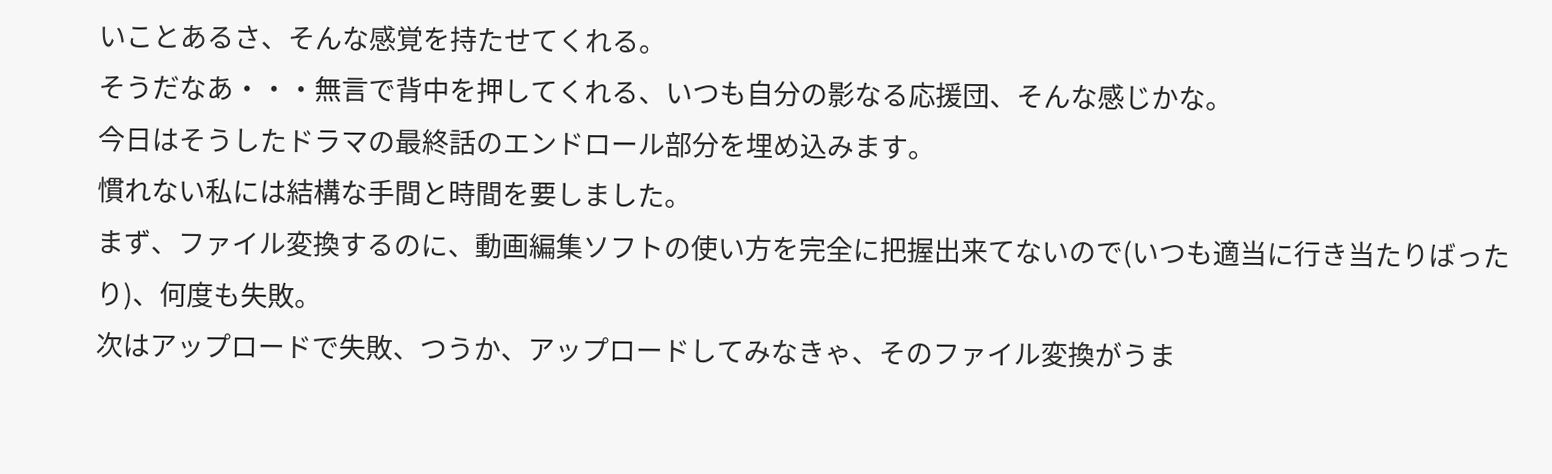いことあるさ、そんな感覚を持たせてくれる。
そうだなあ・・・無言で背中を押してくれる、いつも自分の影なる応援団、そんな感じかな。
今日はそうしたドラマの最終話のエンドロール部分を埋め込みます。
慣れない私には結構な手間と時間を要しました。
まず、ファイル変換するのに、動画編集ソフトの使い方を完全に把握出来てないので(いつも適当に行き当たりばったり)、何度も失敗。
次はアップロードで失敗、つうか、アップロードしてみなきゃ、そのファイル変換がうま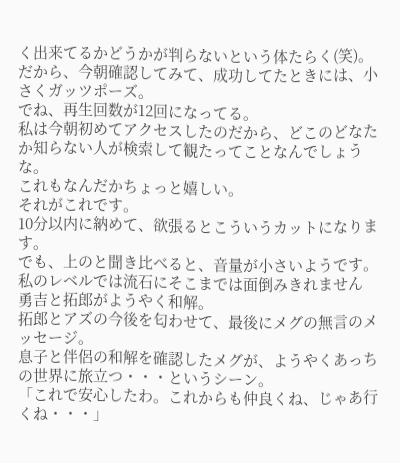く出来てるかどうかが判らないという体たらく(笑)。
だから、今朝確認してみて、成功してたときには、小さくガッツポーズ。
でね、再生回数が12回になってる。
私は今朝初めてアクセスしたのだから、どこのどなたか知らない人が検索して観たってことなんでしょうな。
これもなんだかちょっと嬉しい。
それがこれです。
10分以内に納めて、欲張るとこういうカットになります。
でも、上のと聞き比べると、音量が小さいようです。
私のレベルでは流石にそこまでは面倒みきれません
勇吉と拓郎がようやく和解。
拓郎とアズの今後を匂わせて、最後にメグの無言のメッセージ。
息子と伴侶の和解を確認したメグが、ようやくあっちの世界に旅立つ・・・というシーン。
「これで安心したわ。これからも仲良くね、じゃあ行くね・・・」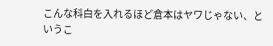こんな科白を入れるほど倉本はヤワじゃない、というこ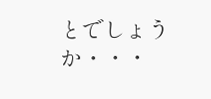とでしょうか・・・